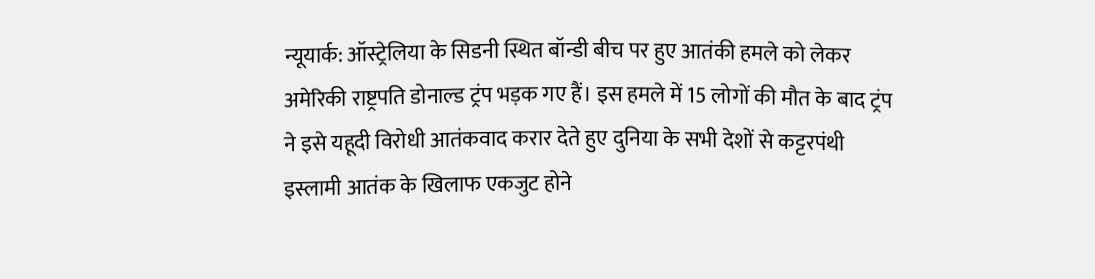न्यूयार्क: ऑस्ट्रेलिया के सिडनी स्थित बॉन्डी बीच पर हुए आतंकी हमले को लेकर अमेरिकी राष्ट्रपति डोनाल्ड ट्रंप भड़क गए हैं। इस हमले में 15 लोगों की मौत के बाद ट्रंप ने इसे यहूदी विरोधी आतंकवाद करार देते हुए दुनिया के सभी देशों से कट्टरपंथी इस्लामी आतंक के खिलाफ एकजुट होने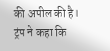की अपील की है। ट्रंप ने कहा कि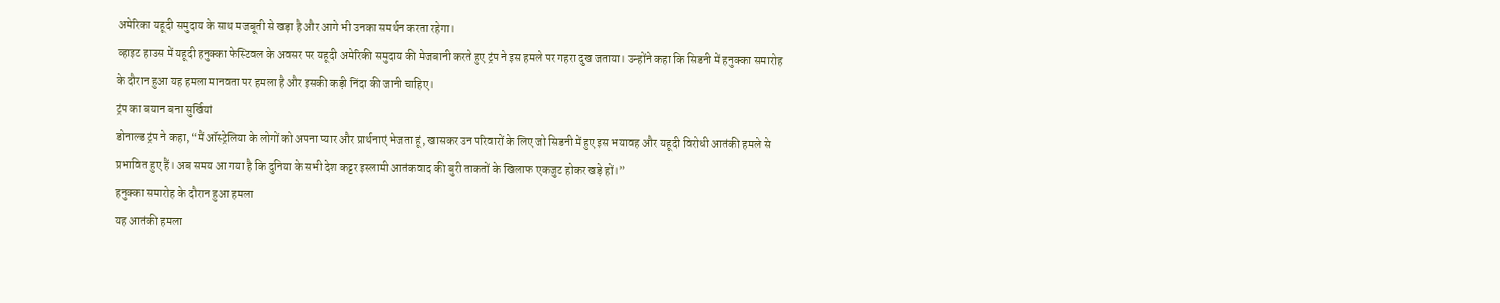अमेरिका यहूदी समुदाय के साथ मजबूती से खड़ा है और आगे भी उनका समर्थन करता रहेगा।
व्हाइट हाउस में यहूदी हनुक्का फेस्टिवल के अवसर पर यहूदी अमेरिकी समुदाय की मेजबानी करते हुए ट्रंप ने इस हमले पर गहरा दुख जताया। उन्होंने कहा कि सिडनी में हनुक्का समारोह के दौरान हुआ यह हमला मानवता पर हमला है और इसकी कड़ी निंदा की जानी चाहिए।
ट्रंप का बयान बना सुर्खियां
डोनाल्ड ट्रंप ने कहा, “मैं ऑस्ट्रेलिया के लोगों को अपना प्यार और प्रार्थनाएं भेजता हूं, खासकर उन परिवारों के लिए जो सिडनी में हुए इस भयावह और यहूदी विरोधी आतंकी हमले से प्रभावित हुए हैं। अब समय आ गया है कि दुनिया के सभी देश कट्टर इस्लामी आतंकवाद की बुरी ताकतों के खिलाफ एकजुट होकर खड़े हों।”
हनुक्का समारोह के दौरान हुआ हमला
यह आतंकी हमला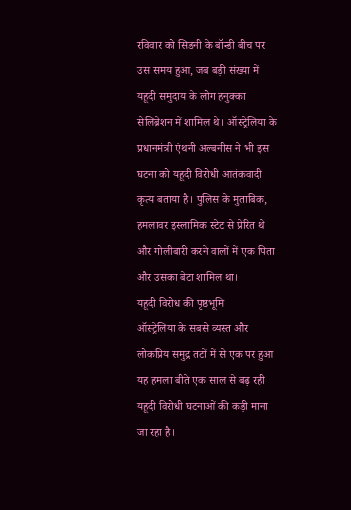रविवार को सिडनी के बॉन्डी बीच पर उस समय हुआ, जब बड़ी संख्या में यहूदी समुदाय के लोग हनुक्का सेलिब्रेशन में शामिल थे। ऑस्ट्रेलिया के प्रधानमंत्री एंथनी अल्बनीस ने भी इस घटना को यहूदी विरोधी आतंकवादी कृत्य बताया है। पुलिस के मुताबिक, हमलावर इस्लामिक स्टेट से प्रेरित थे और गोलीबारी करने वालों में एक पिता और उसका बेटा शामिल था।
यहूदी विरोध की पृष्ठभूमि
ऑस्ट्रेलिया के सबसे व्यस्त और लोकप्रिय समुद्र तटों में से एक पर हुआ यह हमला बीते एक साल से बढ़ रही यहूदी विरोधी घटनाओं की कड़ी माना जा रहा है।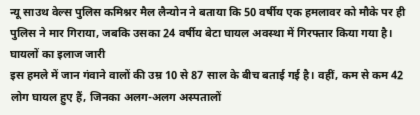न्यू साउथ वेल्स पुलिस कमिश्नर मैल लैन्योन ने बताया कि 50 वर्षीय एक हमलावर को मौके पर ही पुलिस ने मार गिराया, जबकि उसका 24 वर्षीय बेटा घायल अवस्था में गिरफ्तार किया गया है।
घायलों का इलाज जारी
इस हमले में जान गंवाने वालों की उम्र 10 से 87 साल के बीच बताई गई है। वहीं, कम से कम 42 लोग घायल हुए हैं, जिनका अलग-अलग अस्पतालों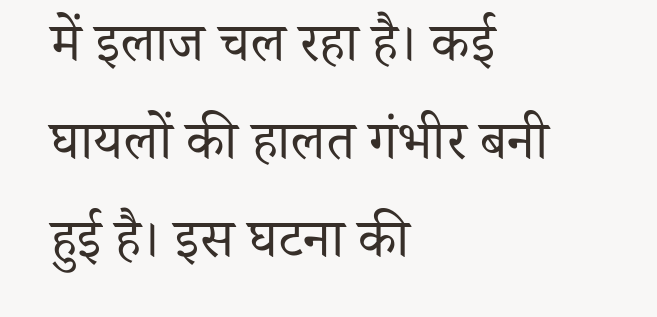में इलाज चल रहा है। कई घायलों की हालत गंभीर बनी हुई है। इस घटना की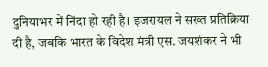दुनियाभर में निंदा हो रही है। इजरायल ने सख्त प्रतिक्रिया दी है, जबकि भारत के विदेश मंत्री एस. जयशंकर ने भी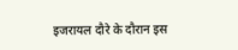इजरायल दौरे के दौरान इस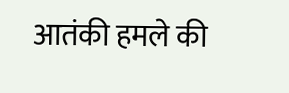आतंकी हमले की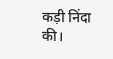कड़ी निंदा की।